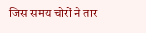जिस समय चोरों ने तार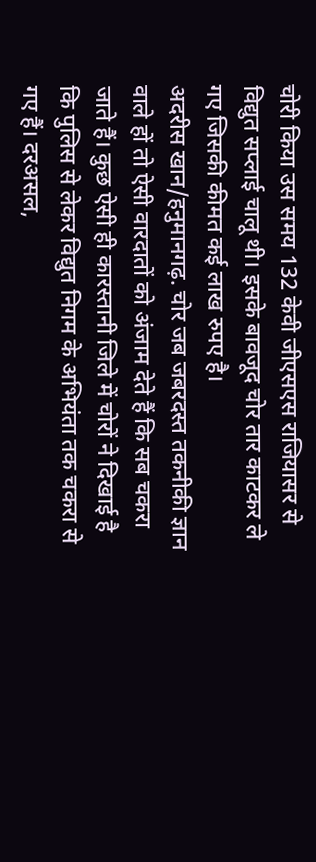चोरी किया उस समय 132 केवी जीएसएस राजियासर से विद्युत सप्लाई चालू थी। इसके बावजूद चोर तार काटकर ले गए जिसकी कीमत कई लाख रुपए है।
अदरीस खान/हनुमानगढ़. चोर जब जबरदस्त तकनीकी ज्ञान वाले हों तो ऐसी वारदातों को अंजाम देते हैं कि सब चकरा जाते हैं। कुछ ऐसी ही कारस्तानी जिले में चोरों ने दिखाई है कि पुलिस से लेकर विद्युत निगम के अभियंता तक चकरा से गए हैं। दरअसल,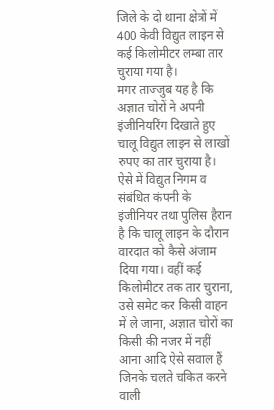जिले के दो थाना क्षेत्रों में 400 केवी विद्युत लाइन से कई किलोमीटर लम्बा तार चुराया गया है।
मगर ताज्जुब यह है कि अज्ञात चोरों ने अपनी इंजीनियरिंग दिखाते हुए चालू विद्युत लाइन से लाखों रुपए का तार चुराया है। ऐसे में विद्युत निगम व संबंधित कंपनी के इंजीनियर तथा पुलिस हैरान है कि चालू लाइन के दौरान वारदात को कैसे अंजाम दिया गया। वहीं कई किलोमीटर तक तार चुराना, उसे समेट कर किसी वाहन में ले जाना, अज्ञात चोरों का किसी की नजर में नहीं आना आदि ऐसे सवाल हैं जिनके चलते चकित करने वाली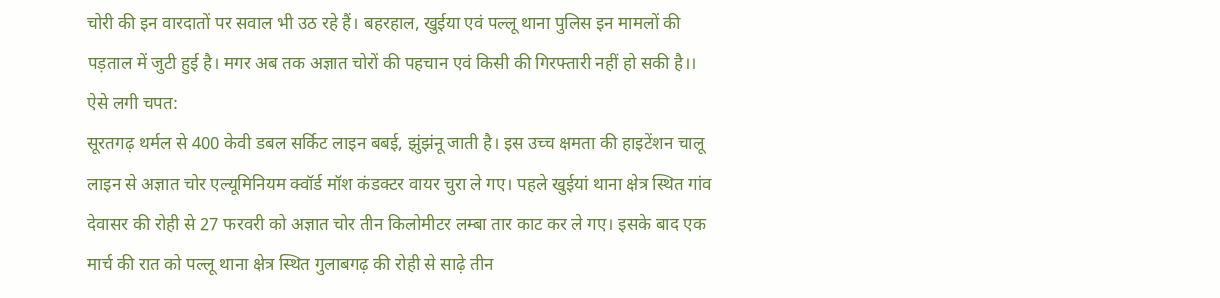चोरी की इन वारदातों पर सवाल भी उठ रहे हैं। बहरहाल, खुईया एवं पल्लू थाना पुलिस इन मामलों की पड़ताल में जुटी हुई है। मगर अब तक अज्ञात चोरों की पहचान एवं किसी की गिरफ्तारी नहीं हो सकी है।।
ऐसे लगी चपत:
सूरतगढ़ थर्मल से 400 केवी डबल सर्किट लाइन बबई, झुंझंनू जाती है। इस उच्च क्षमता की हाइटेंशन चालू लाइन से अज्ञात चोर एल्यूमिनियम क्वॉर्ड मॉश कंडक्टर वायर चुरा ले गए। पहले खुईयां थाना क्षेत्र स्थित गांव देवासर की रोही से 27 फरवरी को अज्ञात चोर तीन किलोमीटर लम्बा तार काट कर ले गए। इसके बाद एक मार्च की रात को पल्लू थाना क्षेत्र स्थित गुलाबगढ़ की रोही से साढ़े तीन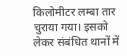किलोमीटर लम्बा तार चुराया गया। इसको लेकर संबंधित थानों में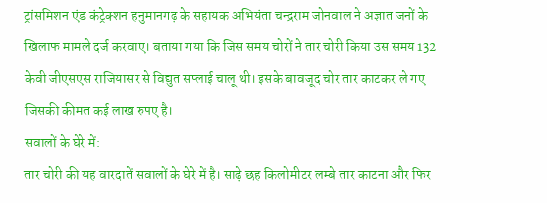ट्रांसमिशन एंड कंट्रेक्शन हनुमानगढ़ के सहायक अभियंता चन्द्रराम जोनवाल ने अज्ञात जनों के खिलाफ मामले दर्ज करवाए। बताया गया कि जिस समय चोरों ने तार चोरी किया उस समय 132 केवी जीएसएस राजियासर से विद्युत सप्लाई चालू थी। इसके बावजूद चोर तार काटकर ले गए जिसकी कीमत कई लाख रुपए है।
सवालों के घेरे में:
तार चोरी की यह वारदातें सवालों के घेरे में है। साढ़े छह किलोमीटर लम्बे तार काटना और फिर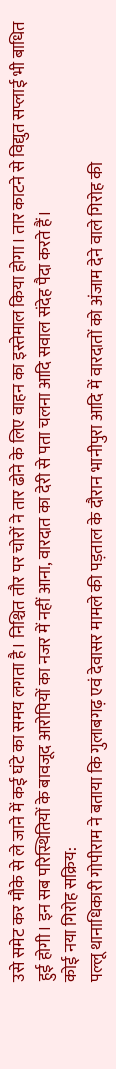उसे समेट कर मौके से ले जाने में कई घंटे का समय लगता है। निश्चित तौर पर चोरों ने तार ढोने के लिए वाहन का इस्तेमाल किया होगा। तार काटने से विद्युत सप्लाई भी बाधित हुई होगी। इन सब परिस्थितियों के बावजूद आरोपियों का नजर में नहीं आना, वारदात का देरी से पता चलना आदि सवाल संदेह पैदा करते हैं।
कोई नया गिरोह सक्रिय:
पल्लू थानाधिकारी गोपीराम ने बताया कि गुलाबगढ़ एवं देवासर मामले की पड़ताल के दौरान भानीपुरा आदि में वारदातों को अंजाम देने वाले गिरोह की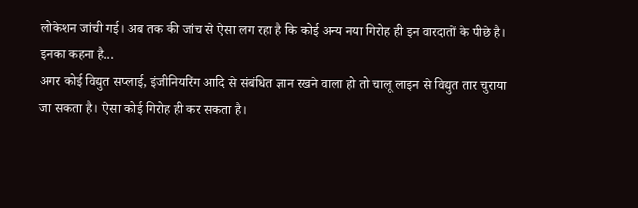लोकेशन जांची गई। अब तक की जांच से ऐसा लग रहा है कि कोई अन्य नया गिरोह ही इन वारदातों के पीछे है।
इनका कहना है...
अगर कोई विद्युत सप्लाई, इंजीनियरिंग आदि से संबंधित ज्ञान रखने वाला हो तो चालू लाइन से विद्युत तार चुराया जा सकता है। ऐसा कोई गिरोह ही कर सकता है।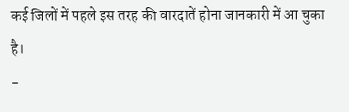कई जिलों में पहले इस तरह की वारदातें होना जानकारी में आ चुका है।
-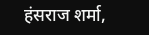हंसराज शर्मा,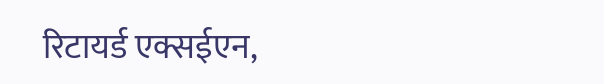रिटायर्ड एक्सईएन,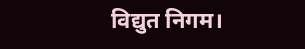विद्युत निगम।